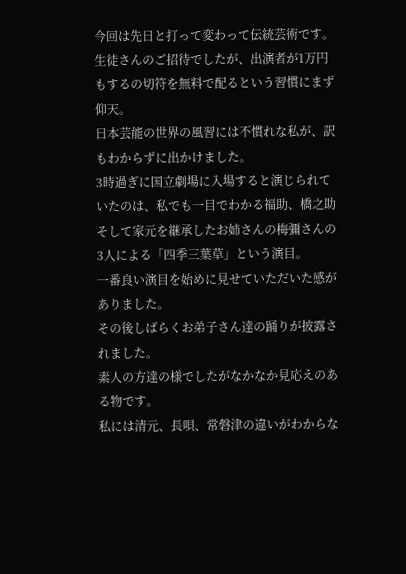今回は先日と打って変わって伝統芸術です。生徒さんのご招待でしたが、出演者が1万円もするの切符を無料で配るという習慣にまず仰天。
日本芸能の世界の風習には不慣れな私が、訳もわからずに出かけました。
3時過ぎに国立劇場に入場すると演じられていたのは、私でも一目でわかる福助、橋之助そして家元を継承したお姉さんの梅彌さんの3人による「四季三葉草」という演目。
一番良い演目を始めに見せていただいた感がありました。
その後しばらくお弟子さん達の踊りが披露されました。
素人の方達の様でしたがなかなか見応えのある物です。
私には清元、長唄、常磐津の違いがわからな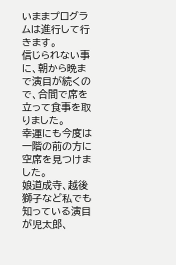いままプログラムは進行して行きます。
信じられない事に、朝から晩まで演目が続くので、合間で席を立って食事を取りました。
幸運にも今度は一階の前の方に空席を見つけました。
娘道成寺、越後獅子など私でも知っている演目が児太郎、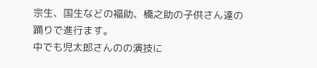宗生、国生などの福助、橋之助の子供さん達の踊りで進行ます。
中でも児太郎さんのの演技に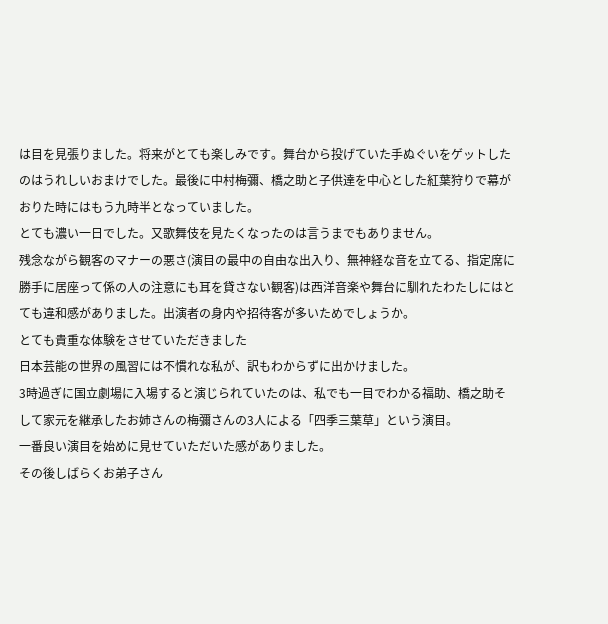は目を見張りました。将来がとても楽しみです。舞台から投げていた手ぬぐいをゲットしたのはうれしいおまけでした。最後に中村梅彌、橋之助と子供達を中心とした紅葉狩りで幕がおりた時にはもう九時半となっていました。
とても濃い一日でした。又歌舞伎を見たくなったのは言うまでもありません。
残念ながら観客のマナーの悪さ(演目の最中の自由な出入り、無神経な音を立てる、指定席に勝手に居座って係の人の注意にも耳を貸さない観客)は西洋音楽や舞台に馴れたわたしにはとても違和感がありました。出演者の身内や招待客が多いためでしょうか。
とても貴重な体験をさせていただきました
日本芸能の世界の風習には不慣れな私が、訳もわからずに出かけました。
3時過ぎに国立劇場に入場すると演じられていたのは、私でも一目でわかる福助、橋之助そして家元を継承したお姉さんの梅彌さんの3人による「四季三葉草」という演目。
一番良い演目を始めに見せていただいた感がありました。
その後しばらくお弟子さん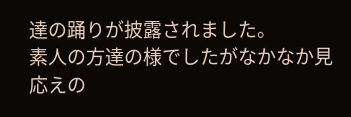達の踊りが披露されました。
素人の方達の様でしたがなかなか見応えの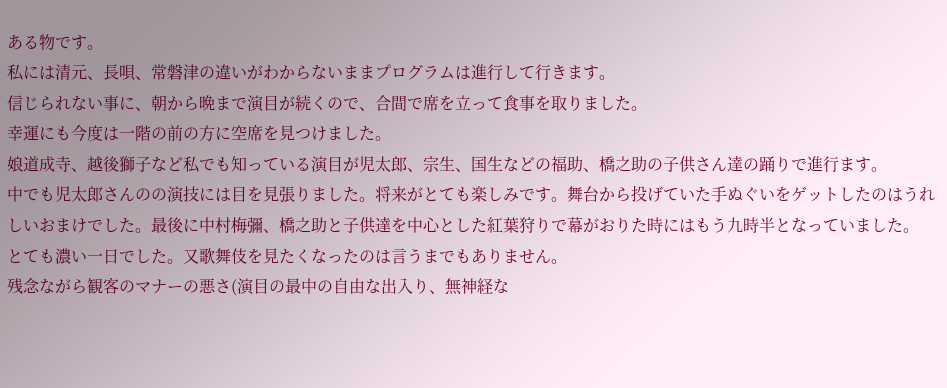ある物です。
私には清元、長唄、常磐津の違いがわからないままプログラムは進行して行きます。
信じられない事に、朝から晩まで演目が続くので、合間で席を立って食事を取りました。
幸運にも今度は一階の前の方に空席を見つけました。
娘道成寺、越後獅子など私でも知っている演目が児太郎、宗生、国生などの福助、橋之助の子供さん達の踊りで進行ます。
中でも児太郎さんのの演技には目を見張りました。将来がとても楽しみです。舞台から投げていた手ぬぐいをゲットしたのはうれしいおまけでした。最後に中村梅彌、橋之助と子供達を中心とした紅葉狩りで幕がおりた時にはもう九時半となっていました。
とても濃い一日でした。又歌舞伎を見たくなったのは言うまでもありません。
残念ながら観客のマナーの悪さ(演目の最中の自由な出入り、無神経な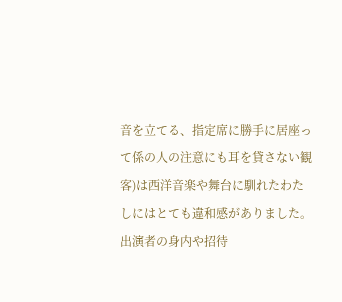音を立てる、指定席に勝手に居座って係の人の注意にも耳を貸さない観客)は西洋音楽や舞台に馴れたわたしにはとても違和感がありました。出演者の身内や招待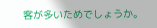客が多いためでしょうか。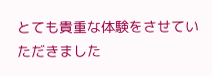とても貴重な体験をさせていただきました